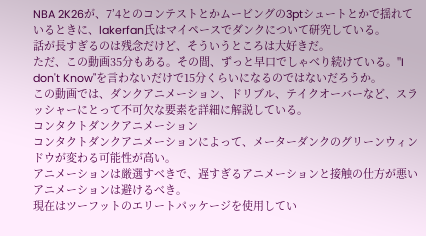NBA 2K26が、7’4とのコンテストとかムービングの3ptシュートとかで揺れているときに、lakerfan氏はマイペースでダンクについて研究している。
話が長すぎるのは残念だけど、そういうところは大好きだ。
ただ、この動画35分もある。その間、ずっと早口でしゃべり続けている。"I don't Know"を言わないだけで15分くらいになるのではないだろうか。
この動画では、ダンクアニメーション、ドリブル、テイクオーバーなど、スラッシャーにとって不可欠な要素を詳細に解説している。
コンタクトダンクアニメーション
コンタクトダンクアニメーションによって、メーターダンクのグリーンウィンドウが変わる可能性が高い。
アニメーションは厳選すべきで、遅すぎるアニメーションと接触の仕方が悪いアニメーションは避けるべき。
現在はツーフットのエリートパッケージを使用してい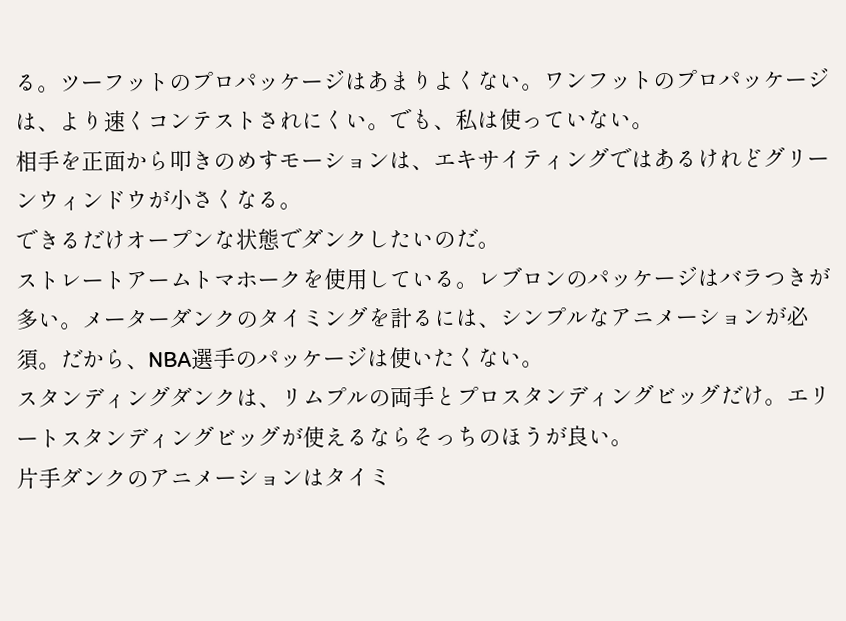る。ツーフットのプロパッケージはあまりよくない。ワンフットのプロパッケージは、より速くコンテストされにくい。でも、私は使っていない。
相手を正面から叩きのめすモーションは、エキサイティングではあるけれどグリーンウィンドウが小さくなる。
できるだけオープンな状態でダンクしたいのだ。
ストレートアームトマホークを使用している。レブロンのパッケージはバラつきが多い。メーターダンクのタイミングを計るには、シンプルなアニメーションが必須。だから、NBA選手のパッケージは使いたくない。
スタンディングダンクは、リムプルの両手とプロスタンディングビッグだけ。エリートスタンディングビッグが使えるならそっちのほうが良い。
片手ダンクのアニメーションはタイミ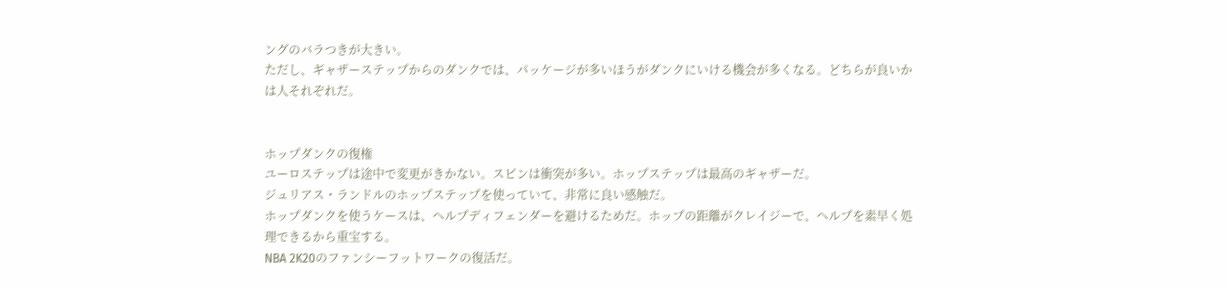ングのバラつきが大きい。
ただし、ギャザーステップからのダンクでは、パッケージが多いほうがダンクにいける機会が多くなる。どちらが良いかは人それぞれだ。


ホップダンクの復権
ユーロステップは途中で変更がきかない。スピンは衝突が多い。ホップステップは最高のギャザーだ。
ジュリアス・ランドルのホップステップを使っていて、非常に良い感触だ。
ホップダンクを使うケースは、ヘルプディフェンダーを避けるためだ。ホップの距離がクレイジーで、ヘルプを素早く処理できるから重宝する。
NBA 2K20のファンシーフットワークの復活だ。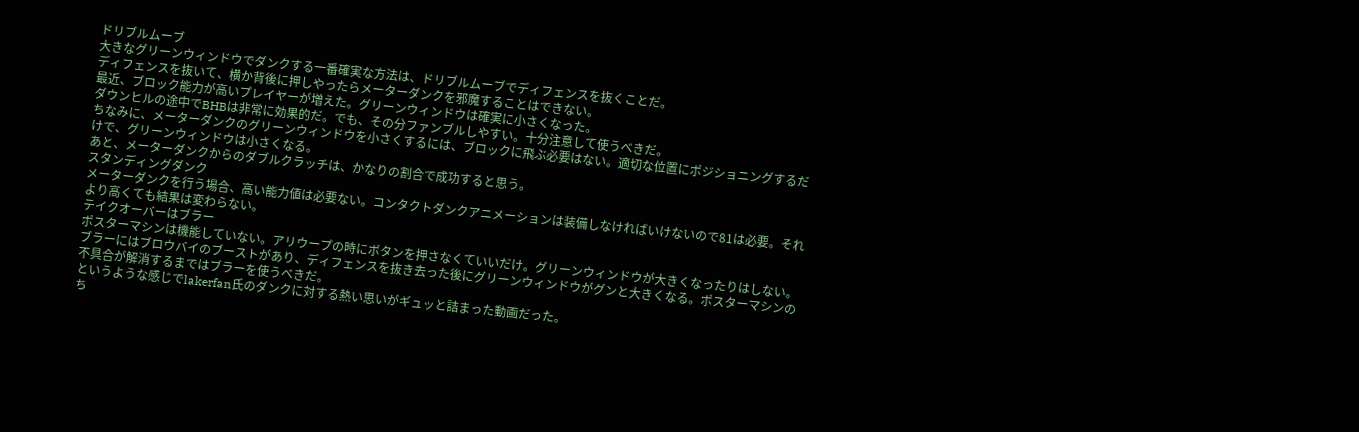ドリブルムーブ
大きなグリーンウィンドウでダンクする一番確実な方法は、ドリブルムーブでディフェンスを抜くことだ。
ディフェンスを抜いて、横か背後に押しやったらメーターダンクを邪魔することはできない。
最近、ブロック能力が高いプレイヤーが増えた。グリーンウィンドウは確実に小さくなった。
ダウンヒルの途中でBHBは非常に効果的だ。でも、その分ファンブルしやすい。十分注意して使うべきだ。
ちなみに、メーターダンクのグリーンウィンドウを小さくするには、ブロックに飛ぶ必要はない。適切な位置にポジショニングするだけで、グリーンウィンドウは小さくなる。
あと、メーターダンクからのダブルクラッチは、かなりの割合で成功すると思う。
スタンディングダンク
メーターダンクを行う場合、高い能力値は必要ない。コンタクトダンクアニメーションは装備しなければいけないので81は必要。それより高くても結果は変わらない。
テイクオーバーはブラー
ポスターマシンは機能していない。アリウープの時にボタンを押さなくていいだけ。グリーンウィンドウが大きくなったりはしない。
ブラーにはブロウバイのブーストがあり、ディフェンスを抜き去った後にグリーンウィンドウがグンと大きくなる。ポスターマシンの不具合が解消するまではブラーを使うべきだ。
というような感じでlakerfan氏のダンクに対する熱い思いがギュッと詰まった動画だった。
ち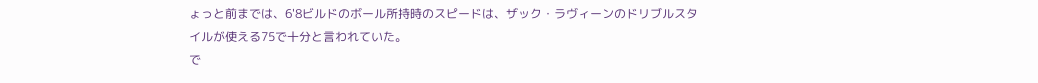ょっと前までは、6'8ビルドのボール所持時のスピードは、ザック・ラヴィーンのドリブルスタイルが使える75で十分と言われていた。
で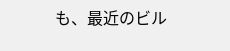も、最近のビル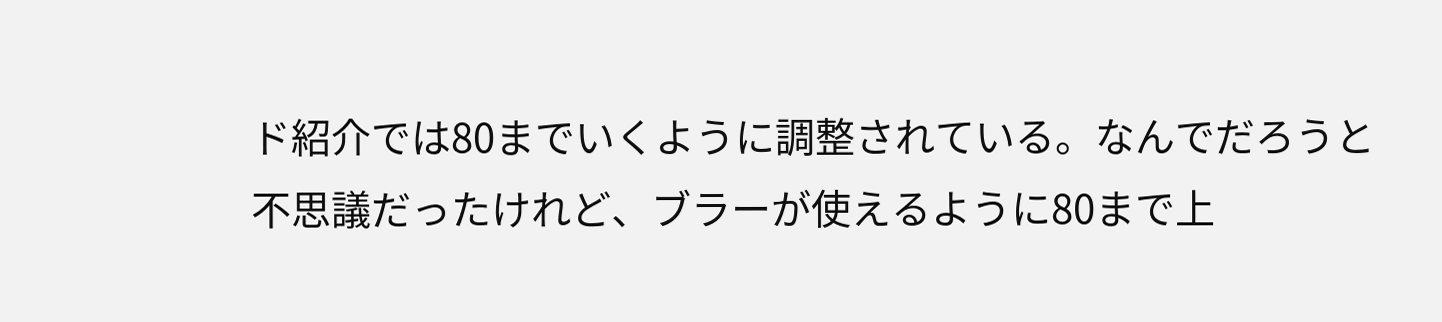ド紹介では80までいくように調整されている。なんでだろうと不思議だったけれど、ブラーが使えるように80まで上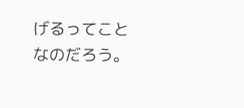げるってことなのだろう。